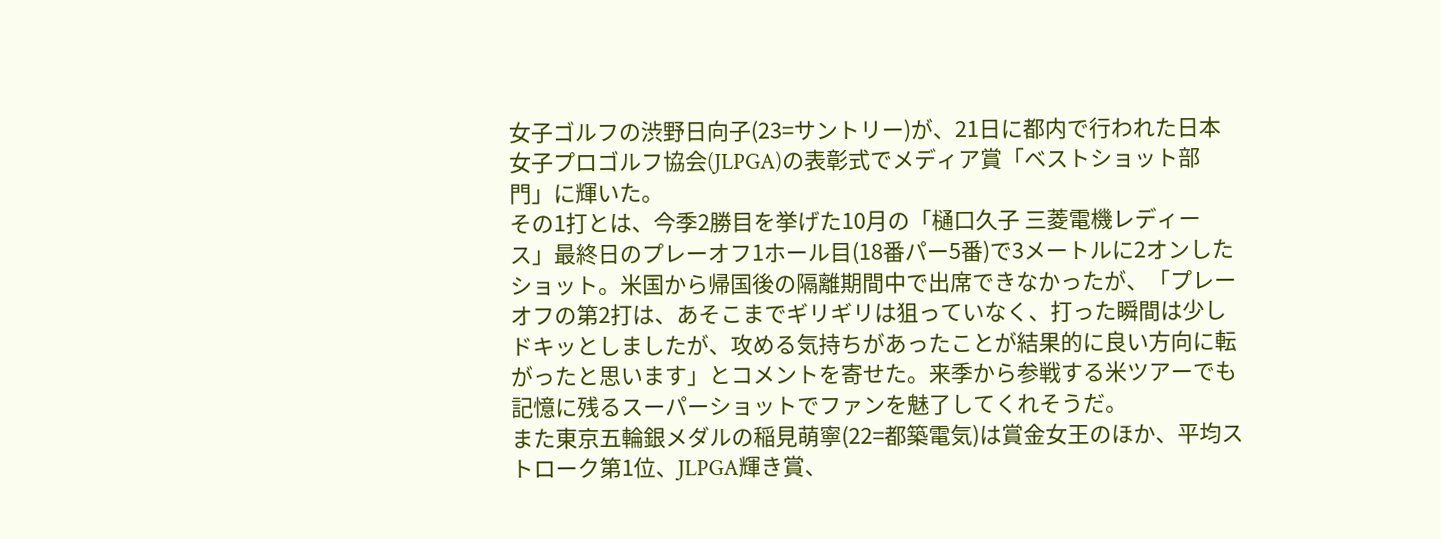女子ゴルフの渋野日向子(23=サントリー)が、21日に都内で行われた日本女子プロゴルフ協会(JLPGA)の表彰式でメディア賞「ベストショット部門」に輝いた。
その1打とは、今季2勝目を挙げた10月の「樋口久子 三菱電機レディース」最終日のプレーオフ1ホール目(18番パー5番)で3メートルに2オンしたショット。米国から帰国後の隔離期間中で出席できなかったが、「プレーオフの第2打は、あそこまでギリギリは狙っていなく、打った瞬間は少しドキッとしましたが、攻める気持ちがあったことが結果的に良い方向に転がったと思います」とコメントを寄せた。来季から参戦する米ツアーでも記憶に残るスーパーショットでファンを魅了してくれそうだ。
また東京五輪銀メダルの稲見萌寧(22=都築電気)は賞金女王のほか、平均ストローク第1位、JLPGA輝き賞、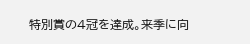特別賞の4冠を達成。来季に向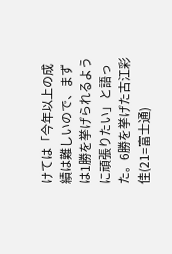けては「今年以上の成績は難しいので、まずは1勝を挙げられるように頑張りたい」と語った。6勝を挙げた古江彩佳(21=富士通)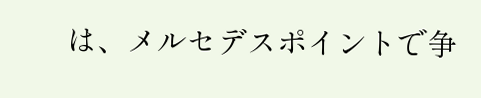は、メルセデスポイントで争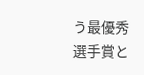う最優秀選手賞と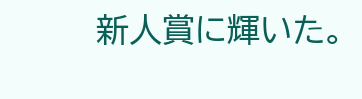新人賞に輝いた。